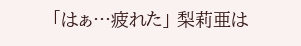「はぁ…疲れた」 梨莉亜は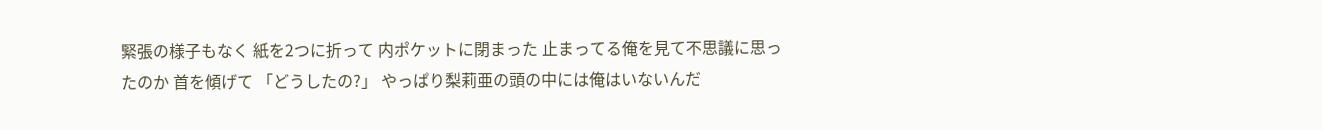緊張の様子もなく 紙を2つに折って 内ポケットに閉まった 止まってる俺を見て不思議に思ったのか 首を傾げて 「どうしたの?」 やっぱり梨莉亜の頭の中には俺はいないんだ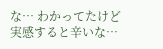な… わかってたけど 実感すると辛いな…